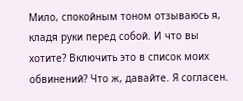Мило, спокойным тоном отзываюсь я, кладя руки перед собой. И что вы хотите? Включить это в список моих обвинений? Что ж, давайте. Я согласен.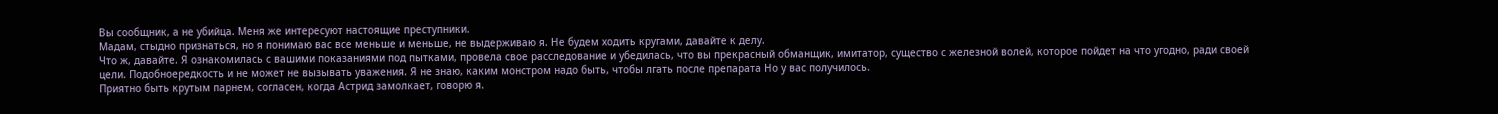Вы сообщник, а не убийца. Меня же интересуют настоящие преступники.
Мадам, стыдно признаться, но я понимаю вас все меньше и меньше, не выдерживаю я. Не будем ходить кругами, давайте к делу.
Что ж, давайте. Я ознакомилась с вашими показаниями под пытками, провела свое расследование и убедилась, что вы прекрасный обманщик, имитатор, существо с железной волей, которое пойдет на что угодно, ради своей цели. Подобноередкость и не может не вызывать уважения. Я не знаю, каким монстром надо быть, чтобы лгать после препарата Но у вас получилось.
Приятно быть крутым парнем, согласен, когда Астрид замолкает, говорю я.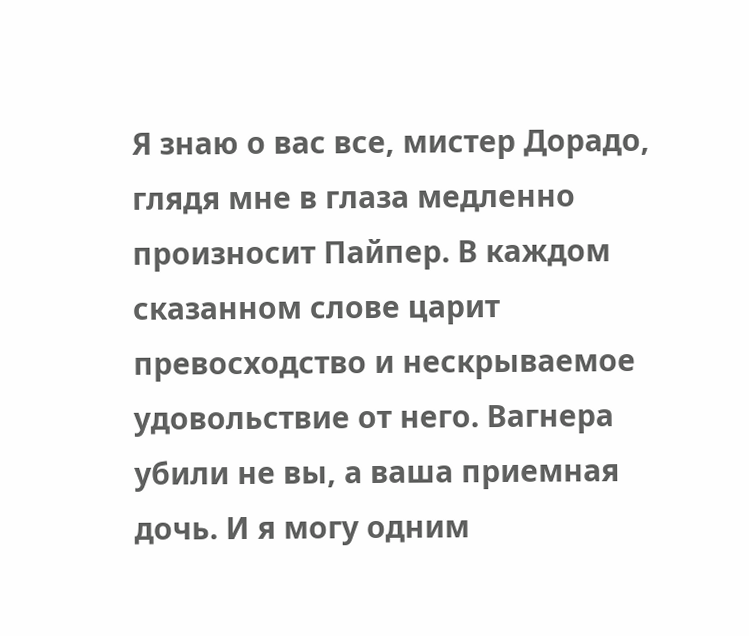Я знаю о вас все, мистер Дорадо, глядя мне в глаза медленно произносит Пайпер. В каждом сказанном слове царит превосходство и нескрываемое удовольствие от него. Вагнера убили не вы, а ваша приемная дочь. И я могу одним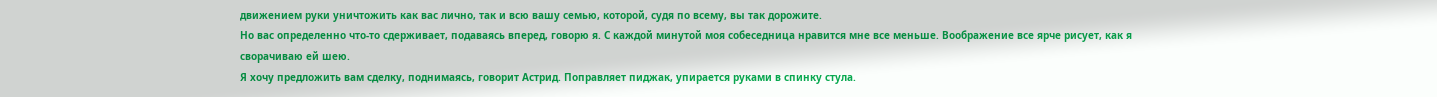движением руки уничтожить как вас лично, так и всю вашу семью, которой, судя по всему, вы так дорожите.
Но вас определенно что-то сдерживает, подаваясь вперед, говорю я. С каждой минутой моя собеседница нравится мне все меньше. Воображение все ярче рисует, как я сворачиваю ей шею.
Я хочу предложить вам сделку, поднимаясь, говорит Астрид. Поправляет пиджак, упирается руками в спинку стула.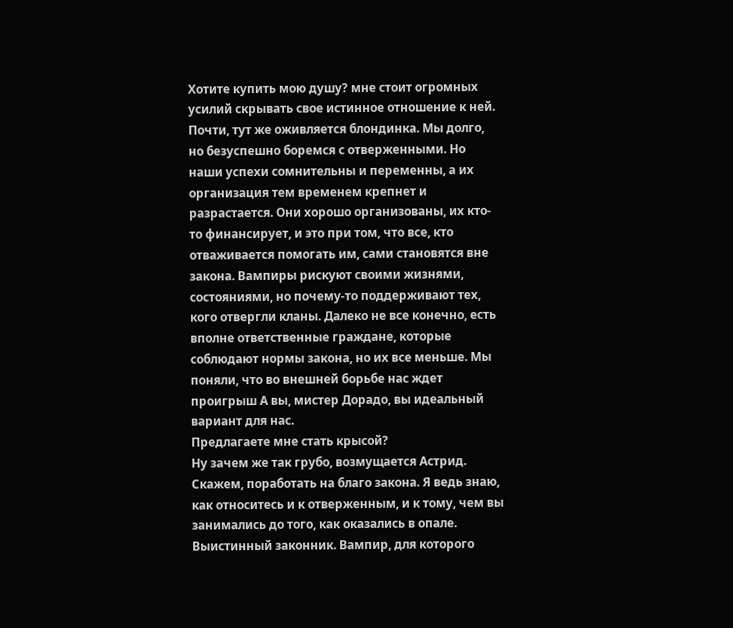Хотите купить мою душу? мне стоит огромных усилий скрывать свое истинное отношение к ней.
Почти, тут же оживляется блондинка. Мы долго, но безуспешно боремся с отверженными. Но наши успехи сомнительны и переменны, а их организация тем временем крепнет и разрастается. Они хорошо организованы, их кто-то финансирует, и это при том, что все, кто отваживается помогать им, сами становятся вне закона. Вампиры рискуют своими жизнями, состояниями, но почему-то поддерживают тех, кого отвергли кланы. Далеко не все конечно, есть вполне ответственные граждане, которые соблюдают нормы закона, но их все меньше. Мы поняли, что во внешней борьбе нас ждет проигрыш А вы, мистер Дорадо, вы идеальный вариант для нас.
Предлагаете мне стать крысой?
Ну зачем же так грубо, возмущается Астрид. Скажем, поработать на благо закона. Я ведь знаю, как относитесь и к отверженным, и к тому, чем вы занимались до того, как оказались в опале. Выистинный законник. Вампир, для которого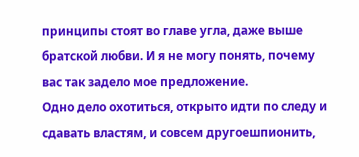принципы стоят во главе угла, даже выше братской любви. И я не могу понять, почему вас так задело мое предложение.
Одно дело охотиться, открыто идти по следу и сдавать властям, и совсем другоешпионить,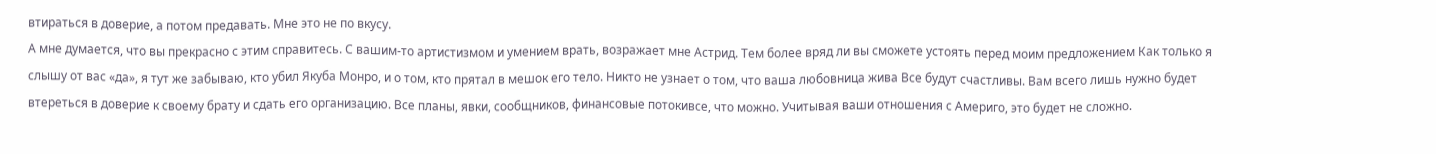втираться в доверие, а потом предавать. Мне это не по вкусу.
А мне думается, что вы прекрасно с этим справитесь. С вашим-то артистизмом и умением врать, возражает мне Астрид. Тем более вряд ли вы сможете устоять перед моим предложением Как только я слышу от вас «да», я тут же забываю, кто убил Якуба Монро, и о том, кто прятал в мешок его тело. Никто не узнает о том, что ваша любовница жива Все будут счастливы. Вам всего лишь нужно будет втереться в доверие к своему брату и сдать его организацию. Все планы, явки, сообщников, финансовые потокивсе, что можно. Учитывая ваши отношения с Америго, это будет не сложно.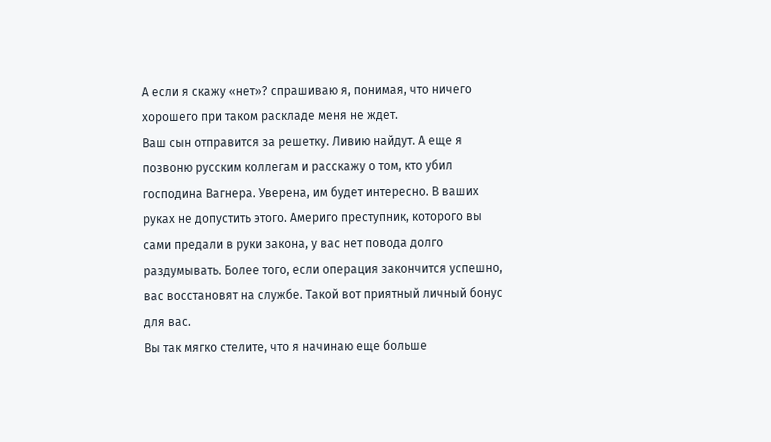А если я скажу «нет»? спрашиваю я, понимая, что ничего хорошего при таком раскладе меня не ждет.
Ваш сын отправится за решетку. Ливию найдут. А еще я позвоню русским коллегам и расскажу о том, кто убил господина Вагнера. Уверена, им будет интересно. В ваших руках не допустить этого. Америго преступник, которого вы сами предали в руки закона, у вас нет повода долго раздумывать. Более того, если операция закончится успешно, вас восстановят на службе. Такой вот приятный личный бонус для вас.
Вы так мягко стелите, что я начинаю еще больше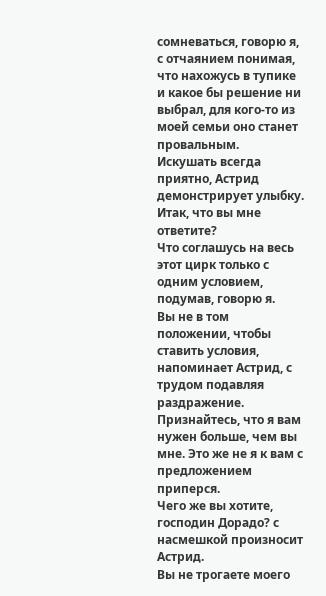сомневаться, говорю я, с отчаянием понимая, что нахожусь в тупике и какое бы решение ни выбрал, для кого-то из моей семьи оно станет провальным.
Искушать всегда приятно, Астрид демонстрирует улыбку. Итак, что вы мне ответите?
Что соглашусь на весь этот цирк только с одним условием, подумав, говорю я.
Вы не в том положении, чтобы ставить условия, напоминает Астрид, с трудом подавляя раздражение.
Признайтесь, что я вам нужен больше, чем вы мне. Это же не я к вам с предложением приперся.
Чего же вы хотите, господин Дорадо? с насмешкой произносит Астрид.
Вы не трогаете моего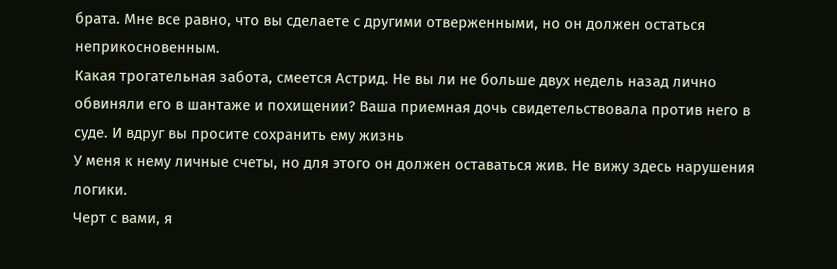брата. Мне все равно, что вы сделаете с другими отверженными, но он должен остаться неприкосновенным.
Какая трогательная забота, смеется Астрид. Не вы ли не больше двух недель назад лично обвиняли его в шантаже и похищении? Ваша приемная дочь свидетельствовала против него в суде. И вдруг вы просите сохранить ему жизнь
У меня к нему личные счеты, но для этого он должен оставаться жив. Не вижу здесь нарушения логики.
Черт с вами, я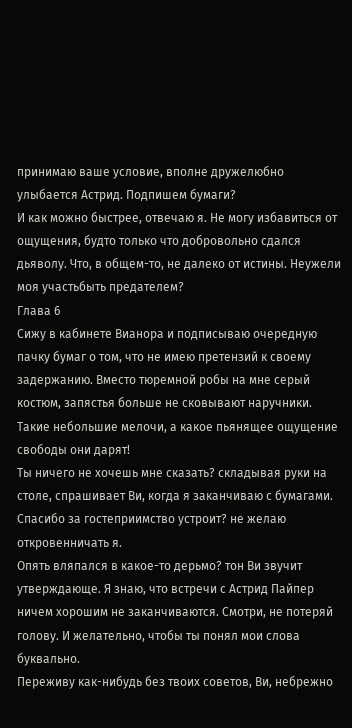принимаю ваше условие, вполне дружелюбно улыбается Астрид. Подпишем бумаги?
И как можно быстрее, отвечаю я. Не могу избавиться от ощущения, будто только что добровольно сдался дьяволу. Что, в общем-то, не далеко от истины. Неужели моя участьбыть предателем?
Глава 6
Сижу в кабинете Вианора и подписываю очередную пачку бумаг о том, что не имею претензий к своему задержанию. Вместо тюремной робы на мне серый костюм, запястья больше не сковывают наручники. Такие небольшие мелочи, а какое пьянящее ощущение свободы они дарят!
Ты ничего не хочешь мне сказать? складывая руки на столе, спрашивает Ви, когда я заканчиваю с бумагами.
Спасибо за гостеприимство устроит? не желаю откровенничать я.
Опять вляпался в какое-то дерьмо? тон Ви звучит утверждающе. Я знаю, что встречи с Астрид Пайпер ничем хорошим не заканчиваются. Смотри, не потеряй голову. И желательно, чтобы ты понял мои слова буквально.
Переживу как-нибудь без твоих советов, Ви, небрежно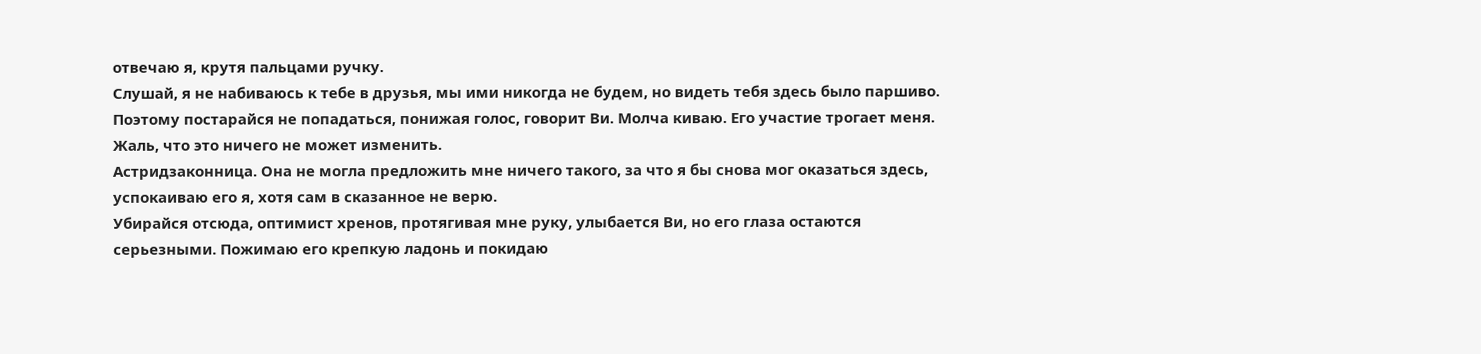отвечаю я, крутя пальцами ручку.
Слушай, я не набиваюсь к тебе в друзья, мы ими никогда не будем, но видеть тебя здесь было паршиво. Поэтому постарайся не попадаться, понижая голос, говорит Ви. Молча киваю. Его участие трогает меня. Жаль, что это ничего не может изменить.
Астридзаконница. Она не могла предложить мне ничего такого, за что я бы снова мог оказаться здесь, успокаиваю его я, хотя сам в сказанное не верю.
Убирайся отсюда, оптимист хренов, протягивая мне руку, улыбается Ви, но его глаза остаются серьезными. Пожимаю его крепкую ладонь и покидаю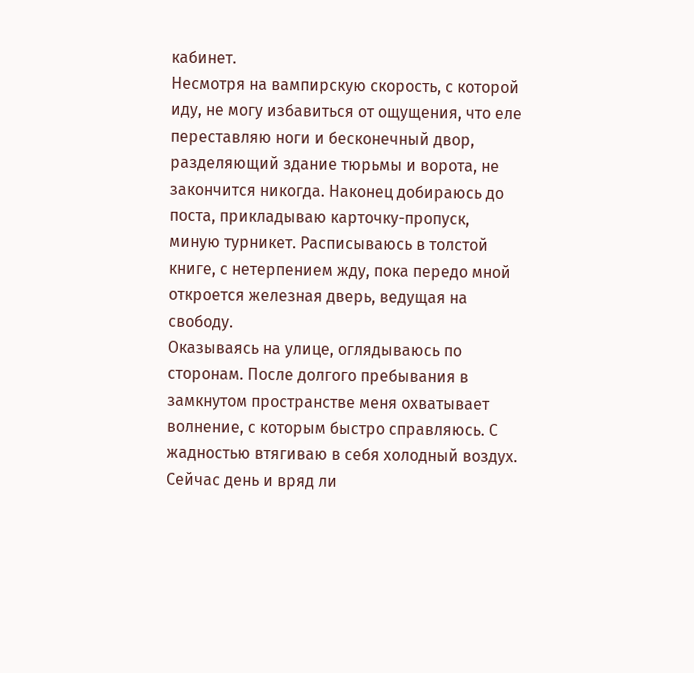кабинет.
Несмотря на вампирскую скорость, с которой иду, не могу избавиться от ощущения, что еле переставляю ноги и бесконечный двор, разделяющий здание тюрьмы и ворота, не закончится никогда. Наконец добираюсь до поста, прикладываю карточку-пропуск, миную турникет. Расписываюсь в толстой книге, с нетерпением жду, пока передо мной откроется железная дверь, ведущая на свободу.
Оказываясь на улице, оглядываюсь по сторонам. После долгого пребывания в замкнутом пространстве меня охватывает волнение, с которым быстро справляюсь. С жадностью втягиваю в себя холодный воздух. Сейчас день и вряд ли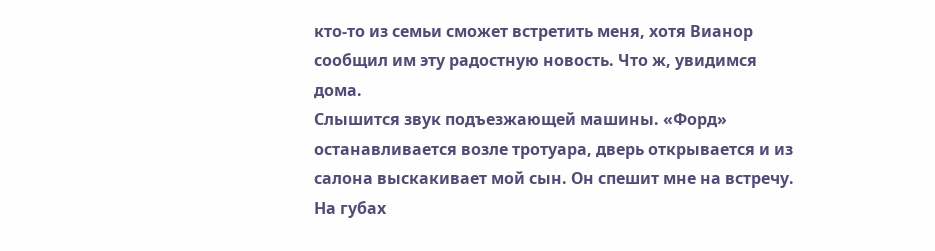кто-то из семьи сможет встретить меня, хотя Вианор сообщил им эту радостную новость. Что ж, увидимся дома.
Слышится звук подъезжающей машины. «Форд» останавливается возле тротуара, дверь открывается и из салона выскакивает мой сын. Он спешит мне на встречу. На губах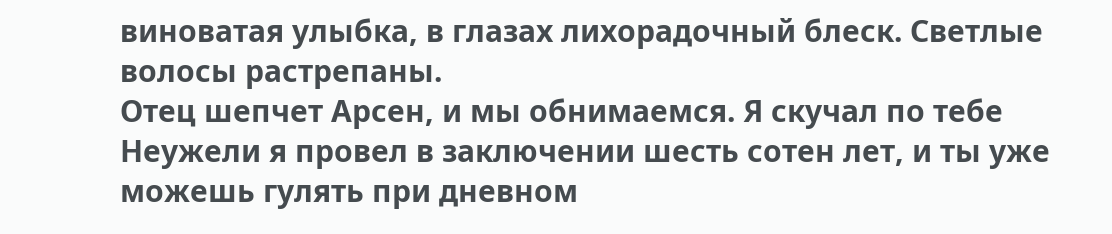виноватая улыбка, в глазах лихорадочный блеск. Светлые волосы растрепаны.
Отец шепчет Арсен, и мы обнимаемся. Я скучал по тебе
Неужели я провел в заключении шесть сотен лет, и ты уже можешь гулять при дневном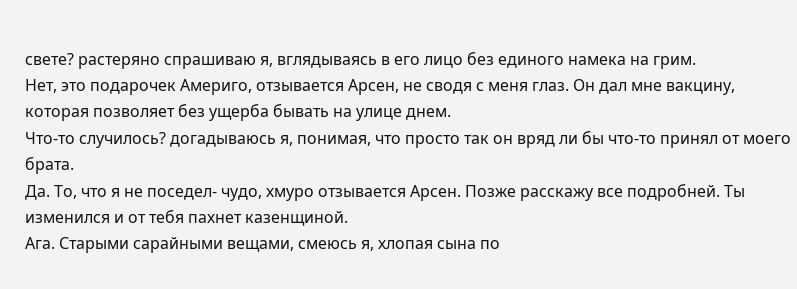свете? растеряно спрашиваю я, вглядываясь в его лицо без единого намека на грим.
Нет, это подарочек Америго, отзывается Арсен, не сводя с меня глаз. Он дал мне вакцину, которая позволяет без ущерба бывать на улице днем.
Что-то случилось? догадываюсь я, понимая, что просто так он вряд ли бы что-то принял от моего брата.
Да. То, что я не поседел- чудо, хмуро отзывается Арсен. Позже расскажу все подробней. Ты изменился и от тебя пахнет казенщиной.
Ага. Старыми сарайными вещами, смеюсь я, хлопая сына по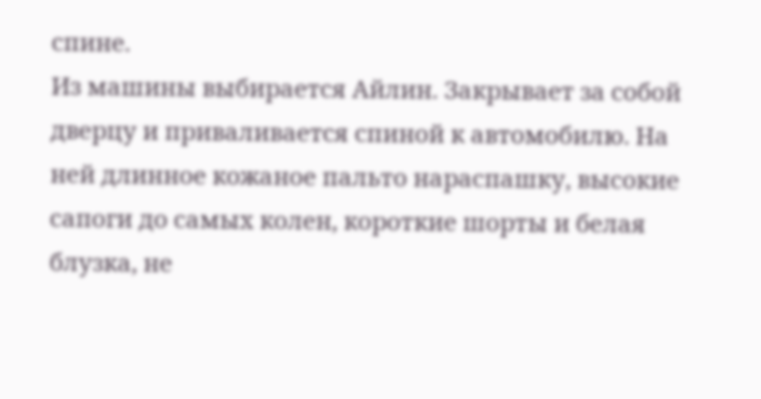спине.
Из машины выбирается Айлин. Закрывает за собой дверцу и приваливается спиной к автомобилю. На ней длинное кожаное пальто нараспашку, высокие сапоги до самых колен, короткие шорты и белая блузка, не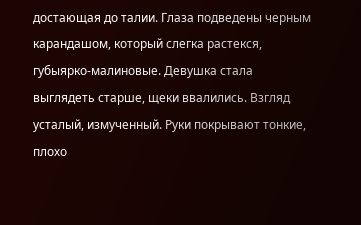достающая до талии. Глаза подведены черным карандашом, который слегка растекся, губыярко-малиновые. Девушка стала выглядеть старше, щеки ввалились. Взгляд усталый, измученный. Руки покрывают тонкие, плохо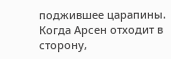поджившее царапины. Когда Арсен отходит в сторону,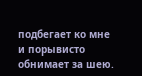подбегает ко мне и порывисто обнимает за шею.